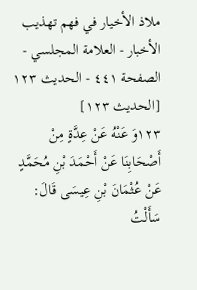ملاذ الأخيار في فهم تهذيب الأخبار - العلامة المجلسي - الصفحة ٤٤١ - الحديث ١٢٣
[الحديث ١٢٣]
١٢٣وَ عَنْهُ عَنْ عِدَّةٍ مِنْ أَصْحَابِنَا عَنْ أَحْمَدَ بْنِ مُحَمَّدٍ عَنْ عُثْمَانَ بْنِ عِيسَى قَالَ: سَأَلْتُ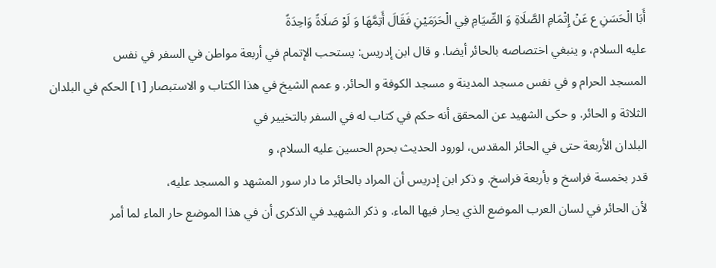أَبَا الْحَسَنِ ع عَنْ إِتْمَامِ الصَّلَاةِ وَ الصِّيَامِ فِي الْحَرَمَيْنِ فَقَالَ أَتِمَّهَا وَ لَوْ صَلَاةً وَاحِدَةً
عليه السلام، و ينبغي اختصاصه بالحائر أيضا. و قال ابن إدريس: يستحب الإتمام في أربعة مواطن في السفر في نفس
المسجد الحرام و في نفس مسجد المدينة و مسجد الكوفة و الحائر. و عمم الشيخ في هذا الكتاب و الاستبصار [١] الحكم في البلدان الثلاثة و الحائر. و حكى الشهيد عن المحقق أنه حكم في كتاب له في السفر بالتخيير في
البلدان الأربعة حتى في الحائر المقدس، لورود الحديث بحرم الحسين عليه السلام، و
قدر بخمسة فراسخ و بأربعة فراسخ. و ذكر ابن إدريس أن المراد بالحائر ما دار سور المشهد و المسجد عليه،
لأن الحائر في لسان العرب الموضع الذي يحار فيها الماء. و ذكر الشهيد في الذكرى أن في هذا الموضع حار الماء لما أمر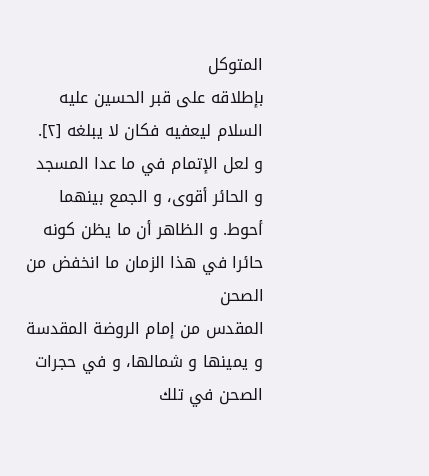المتوكل
بإطلاقه على قبر الحسين عليه السلام ليعفيه فكان لا يبلغه [٢]. و لعل الإتمام في ما عدا المسجد و الحائر أقوى، و الجمع بينهما أحوط. و الظاهر أن ما يظن كونه حائرا في هذا الزمان ما انخفض من الصحن
المقدس من إمام الروضة المقدسة و يمينها و شمالها، و في حجرات الصحن في تلك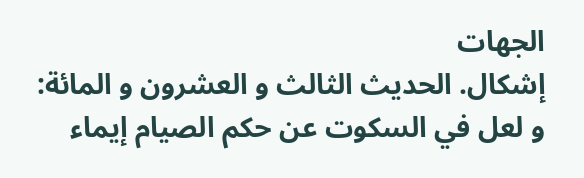الجهات
إشكال. الحديث الثالث و العشرون و المائة:
و لعل في السكوت عن حكم الصيام إيماء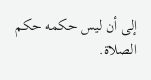إلى أن ليس حكمه حكم الصلاة.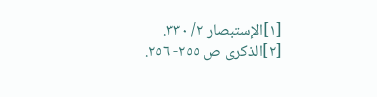[١]الإستبصار ٢/ ٣٣٠.
[٢]الذكرى ص ٢٥٥- ٢٥٦.